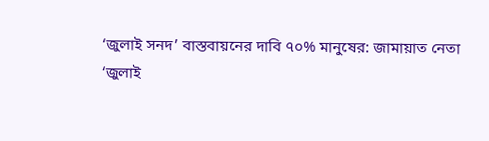‘জুলাই সনদ’ বাস্তবায়নের দাবি ৭০% মানুষের: জামায়াত নেতা
‘জুলাই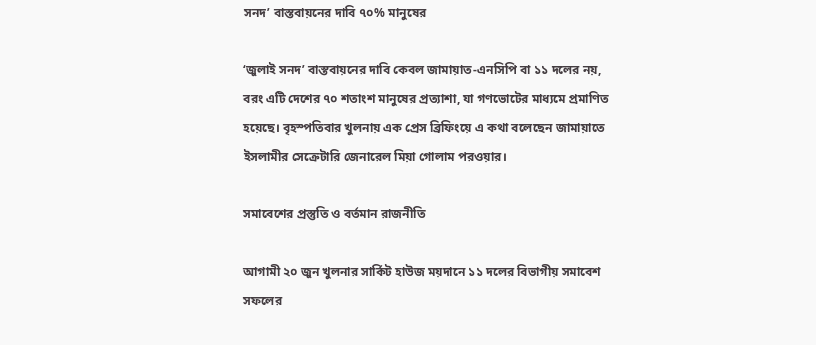সনদ’ বাস্তবায়নের দাবি ৭০% মানুষের

‘জুলাই সনদ’ বাস্তবায়নের দাবি কেবল জামায়াত-এনসিপি বা ১১ দলের নয়, বরং এটি দেশের ৭০ শতাংশ মানুষের প্রত্যাশা, যা গণভোটের মাধ্যমে প্রমাণিত হয়েছে। বৃহস্পতিবার খুলনায় এক প্রেস ব্রিফিংয়ে এ কথা বলেছেন জামায়াতে ইসলামীর সেক্রেটারি জেনারেল মিয়া গোলাম পরওয়ার।

সমাবেশের প্রস্তুতি ও বর্তমান রাজনীতি

আগামী ২০ জুন খুলনার সার্কিট হাউজ ময়দানে ১১ দলের বিভাগীয় সমাবেশ সফলের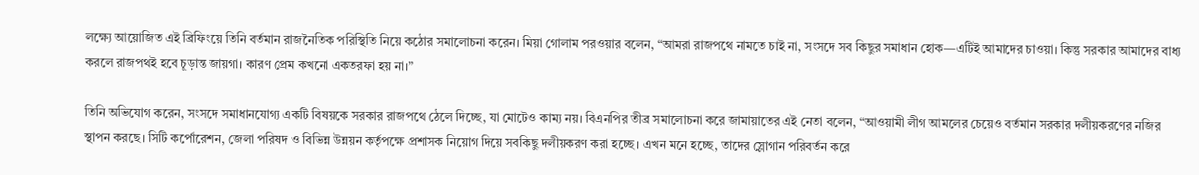লক্ষ্যে আয়োজিত এই ব্রিফিংয়ে তিনি বর্তমান রাজনৈতিক পরিস্থিতি নিয়ে কঠোর সমালোচনা করেন। মিয়া গোলাম পরওয়ার বলেন, “আমরা রাজপথে নামতে চাই না, সংসদে সব কিছুর সমাধান হোক—এটিই আমাদের চাওয়া। কিন্তু সরকার আমাদের বাধ্য করলে রাজপথই হবে চূড়ান্ত জায়গা। কারণ প্রেম কখনো একতরফা হয় না।”

তিনি অভিযোগ করেন, সংসদে সমাধানযোগ্য একটি বিষয়কে সরকার রাজপথে ঠেলে দিচ্ছে, যা মোটেও কাম্য নয়। বিএনপির তীব্র সমালোচনা করে জামায়াতের এই নেতা বলেন, “আওয়ামী লীগ আমলের চেয়েও বর্তমান সরকার দলীয়করণের নজির স্থাপন করছে। সিটি কর্পোরেশন, জেলা পরিষদ ও বিভিন্ন উন্নয়ন কর্তৃপক্ষে প্রশাসক নিয়োগ দিয়ে সবকিছু দলীয়করণ করা হচ্ছে। এখন মনে হচ্ছে, তাদের স্লোগান পরিবর্তন করে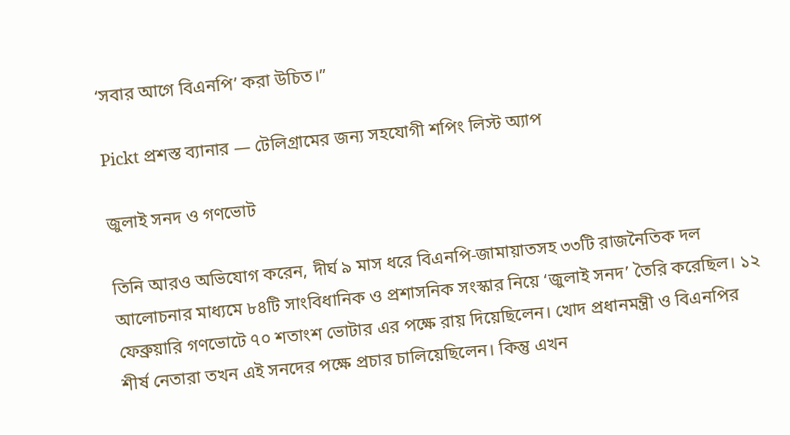‘সবার আগে বিএনপি’ করা উচিত।”

Pickt প্রশস্ত ব্যানার — টেলিগ্রামের জন্য সহযোগী শপিং লিস্ট অ্যাপ

জুলাই সনদ ও গণভোট

তিনি আরও অভিযোগ করেন, দীর্ঘ ৯ মাস ধরে বিএনপি-জামায়াতসহ ৩৩টি রাজনৈতিক দল আলোচনার মাধ্যমে ৮৪টি সাংবিধানিক ও প্রশাসনিক সংস্কার নিয়ে ‘জুলাই সনদ’ তৈরি করেছিল। ১২ ফেব্রুয়ারি গণভোটে ৭০ শতাংশ ভোটার এর পক্ষে রায় দিয়েছিলেন। খোদ প্রধানমন্ত্রী ও বিএনপির শীর্ষ নেতারা তখন এই সনদের পক্ষে প্রচার চালিয়েছিলেন। কিন্তু এখন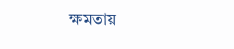ক্ষমতায়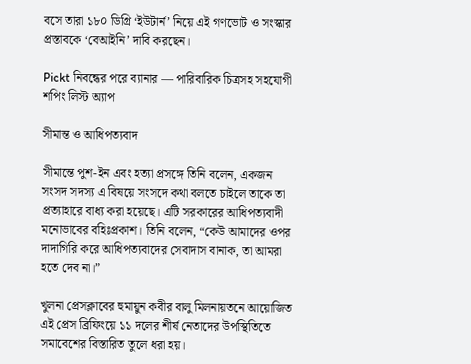বসে তারা ১৮০ ডিগ্রি ‘ইউটার্ন’ নিয়ে এই গণভোট ও সংস্কার প্রস্তাবকে ‘বেআইনি’ দাবি করছেন।

Pickt নিবন্ধের পরে ব্যানার — পারিবারিক চিত্রসহ সহযোগী শপিং লিস্ট অ্যাপ

সীমান্ত ও আধিপত্যবাদ

সীমান্তে পুশ-ইন এবং হত্যা প্রসঙ্গে তিনি বলেন, একজন সংসদ সদস্য এ বিষয়ে সংসদে কথা বলতে চাইলে তাকে তা প্রত্যাহারে বাধ্য করা হয়েছে। এটি সরকারের আধিপত্যবাদী মনোভাবের বহিঃপ্রকাশ। তিনি বলেন, “কেউ আমাদের ওপর দাদাগিরি করে আধিপত্যবাদের সেবাদাস বানাক, তা আমরা হতে দেব না।”

খুলনা প্রেসক্লাবের হুমায়ুন কবীর বালু মিলনায়তনে আয়োজিত এই প্রেস ব্রিফিংয়ে ১১ দলের শীর্ষ নেতাদের উপস্থিতিতে সমাবেশের বিস্তারিত তুলে ধরা হয়।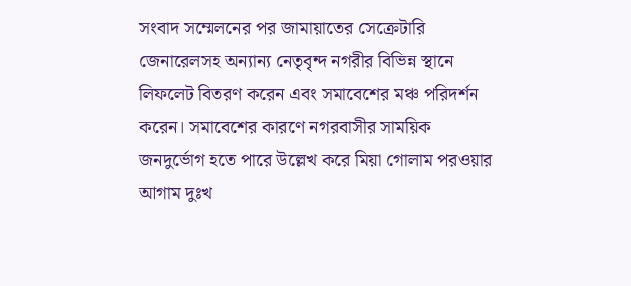সংবাদ সম্মেলনের পর জামায়াতের সেক্রেটারি জেনারেলসহ অন্যান্য নেতৃবৃন্দ নগরীর বিভিন্ন স্থানে লিফলেট বিতরণ করেন এবং সমাবেশের মঞ্চ পরিদর্শন করেন। সমাবেশের কারণে নগরবাসীর সাময়িক জনদুর্ভোগ হতে পারে উল্লেখ করে মিয়া গোলাম পরওয়ার আগাম দুঃখ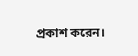প্রকাশ করেন।